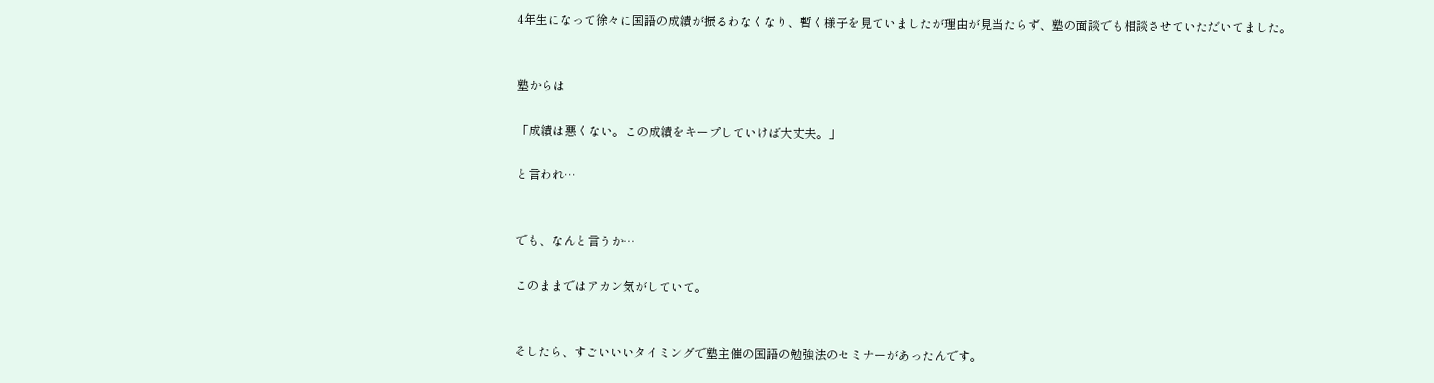4年生になって徐々に国語の成績が振るわなくなり、暫く様子を見ていましたが理由が見当たらず、塾の面談でも相談させていただいてました。


塾からは

「成績は悪くない。この成績をキープしていけば大丈夫。」

と言われ…


でも、なんと言うか…

このままではアカン気がしていて。


そしたら、すごいいいタイミングで塾主催の国語の勉強法のセミナーがあったんです。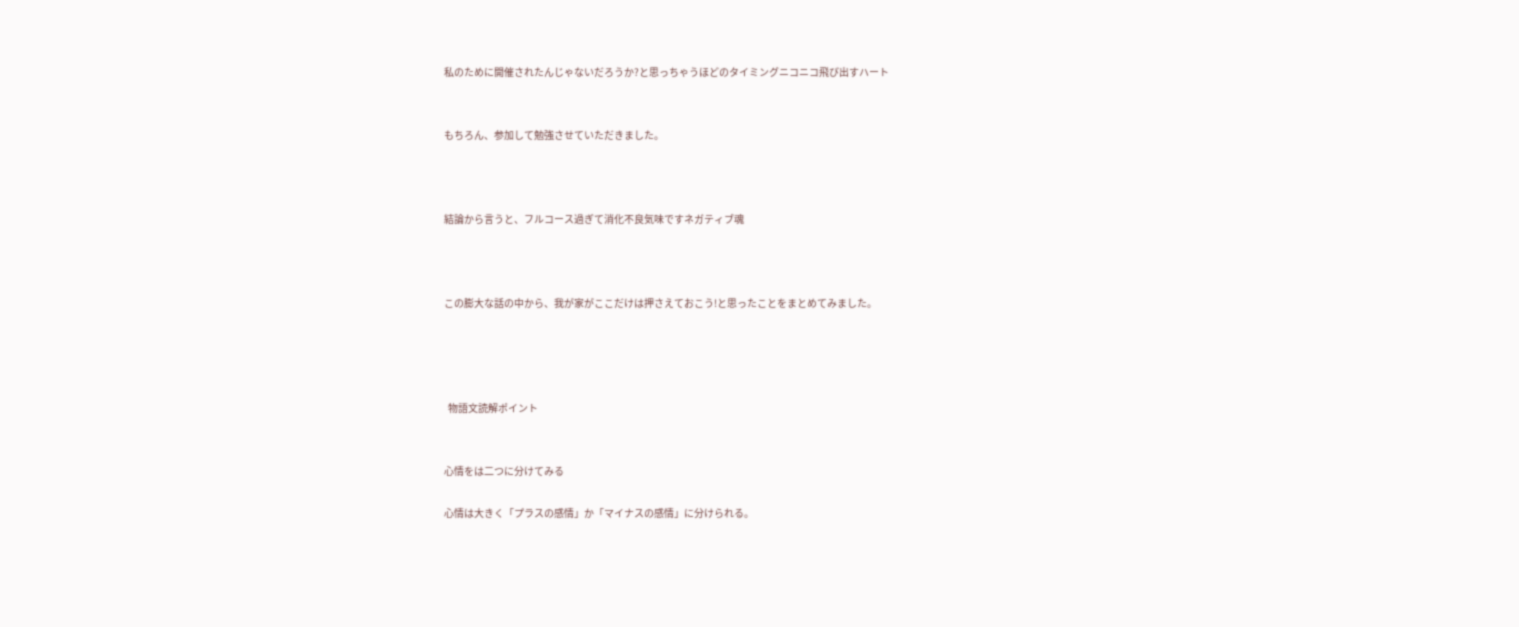私のために開催されたんじゃないだろうか?と思っちゃうほどのタイミングニコニコ飛び出すハート


もちろん、参加して勉強させていただきました。



結論から言うと、フルコース過ぎて消化不良気味ですネガティブ魂



この膨大な話の中から、我が家がここだけは押さえておこう!と思ったことをまとめてみました。




  物語文読解ポイント


心情をは二つに分けてみる

心情は大きく「プラスの感情」か「マイナスの感情」に分けられる。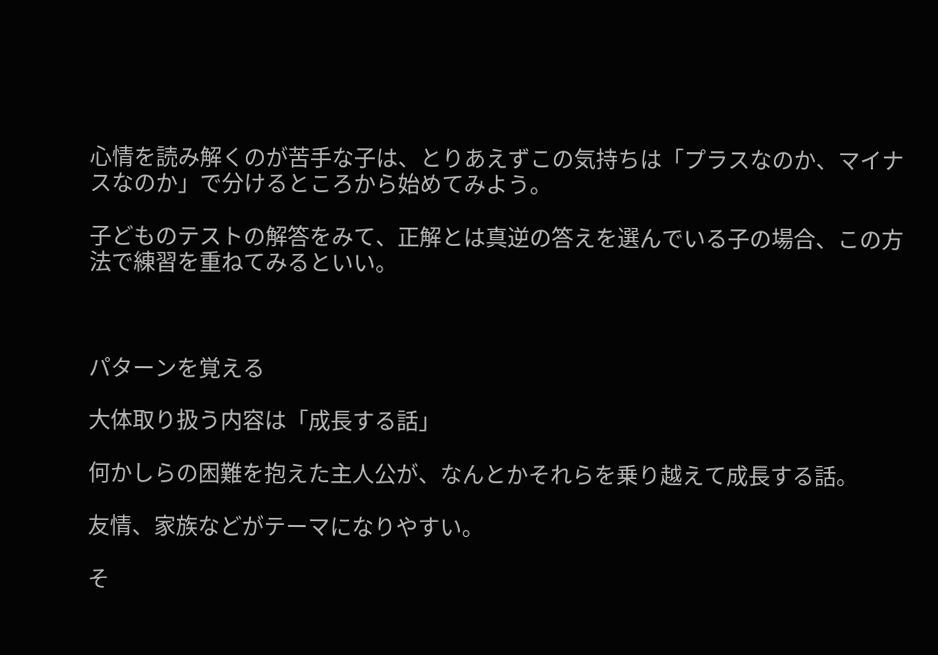心情を読み解くのが苦手な子は、とりあえずこの気持ちは「プラスなのか、マイナスなのか」で分けるところから始めてみよう。

子どものテストの解答をみて、正解とは真逆の答えを選んでいる子の場合、この方法で練習を重ねてみるといい。



パターンを覚える

大体取り扱う内容は「成長する話」

何かしらの困難を抱えた主人公が、なんとかそれらを乗り越えて成長する話。

友情、家族などがテーマになりやすい。

そ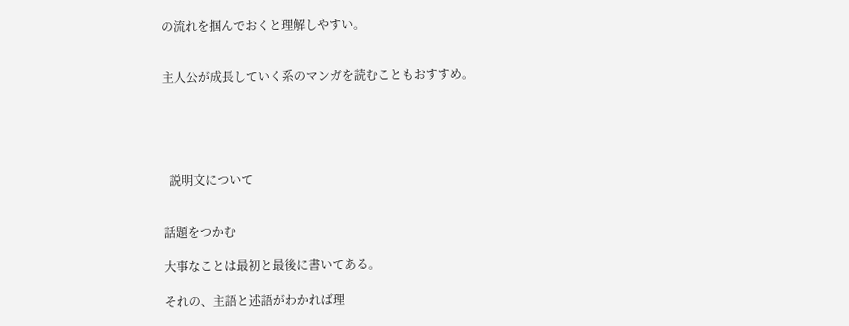の流れを掴んでおくと理解しやすい。


主人公が成長していく系のマンガを読むこともおすすめ。





  説明文について


話題をつかむ

大事なことは最初と最後に書いてある。

それの、主語と述語がわかれば理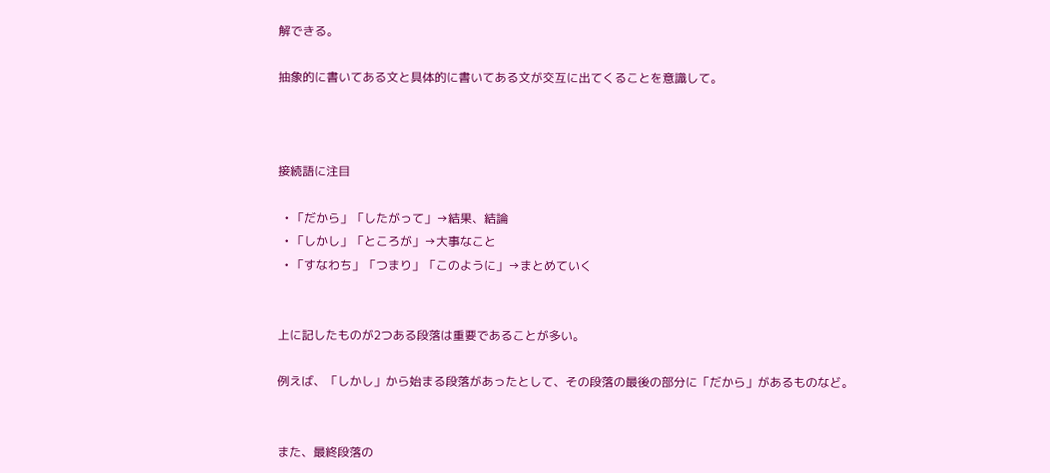解できる。

抽象的に書いてある文と具体的に書いてある文が交互に出てくることを意識して。



接続語に注目

  • 「だから」「したがって」→結果、結論
  • 「しかし」「ところが」→大事なこと
  • 「すなわち」「つまり」「このように」→まとめていく


上に記したものが2つある段落は重要であることが多い。

例えば、「しかし」から始まる段落があったとして、その段落の最後の部分に「だから」があるものなど。


また、最終段落の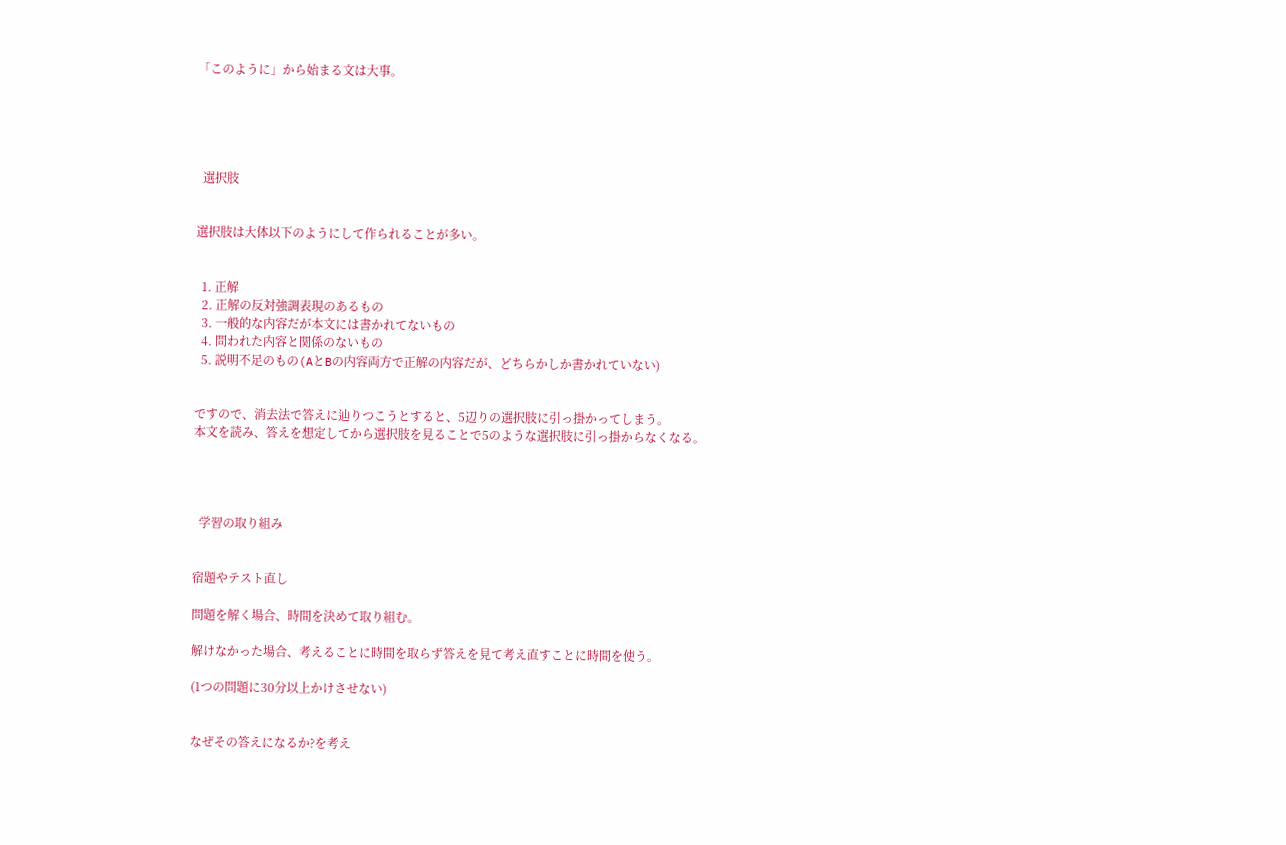「このように」から始まる文は大事。





  選択肢


選択肢は大体以下のようにして作られることが多い。


  1. 正解
  2. 正解の反対強調表現のあるもの
  3. 一般的な内容だが本文には書かれてないもの
  4. 問われた内容と関係のないもの
  5. 説明不足のもの(AとBの内容両方で正解の内容だが、どちらかしか書かれていない)


ですので、消去法で答えに辿りつこうとすると、5辺りの選択肢に引っ掛かってしまう。
本文を読み、答えを想定してから選択肢を見ることで5のような選択肢に引っ掛からなくなる。




  学習の取り組み


宿題やテスト直し

問題を解く場合、時間を決めて取り組む。

解けなかった場合、考えることに時間を取らず答えを見て考え直すことに時間を使う。

(1つの問題に30分以上かけさせない)


なぜその答えになるか?を考え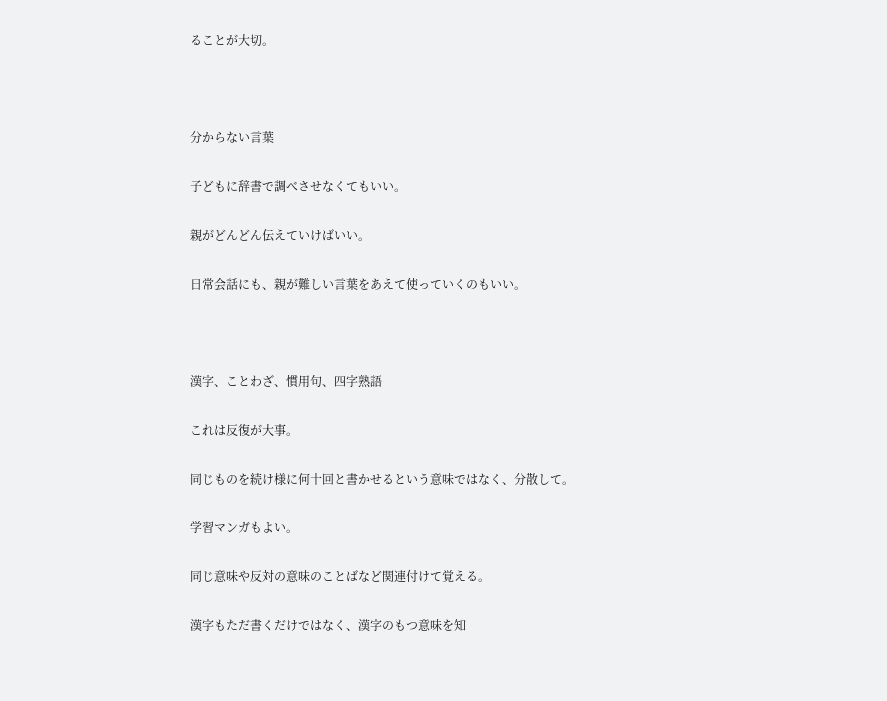ることが大切。



分からない言葉

子どもに辞書で調べさせなくてもいい。

親がどんどん伝えていけばいい。

日常会話にも、親が難しい言葉をあえて使っていくのもいい。



漢字、ことわざ、慣用句、四字熟語

これは反復が大事。

同じものを続け様に何十回と書かせるという意味ではなく、分散して。

学習マンガもよい。

同じ意味や反対の意味のことばなど関連付けて覚える。

漢字もただ書くだけではなく、漢字のもつ意味を知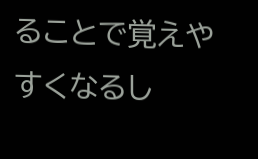ることで覚えやすくなるし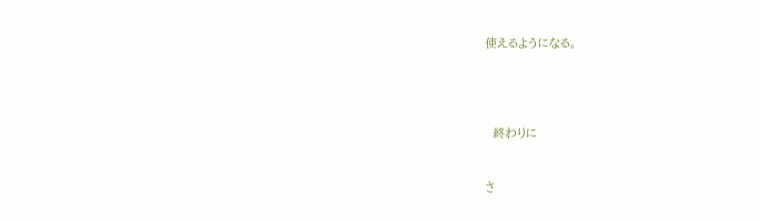使えるようになる。




  終わりに


さ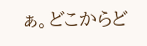ぁ。どこからど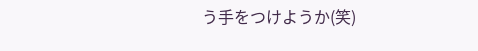う手をつけようか(笑)